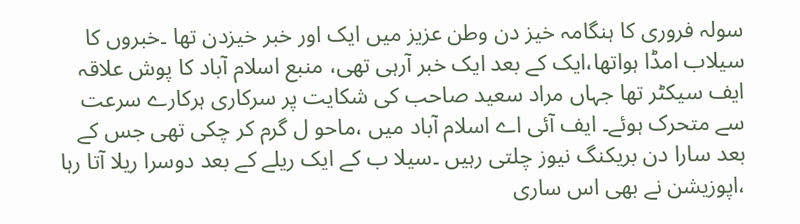سولہ فروری کا ہنگامہ خیز دن وطن عزیز میں ایک اور خبر خیزدن تھا ۔خبروں کا سیلاب امڈا ہواتھا،ایک کے بعد ایک خبر آرہی تھی، منبع اسلام آباد کا پوش علاقہ ایف سیکٹر تھا جہاں مراد سعید صاحب کی شکایت پر سرکاری ہرکارے سرعت سے متحرک ہوئے۔ ایف آئی اے اسلام آباد میں ،ماحو ل گرم کر چکی تھی جس کے بعد سارا دن بریکنگ نیوز چلتی رہیں ۔سیلا ب کے ایک ریلے کے بعد دوسرا ریلا آتا رہا ،اپوزیشن نے بھی اس ساری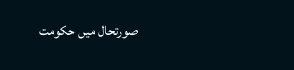صورتحال میں حکومت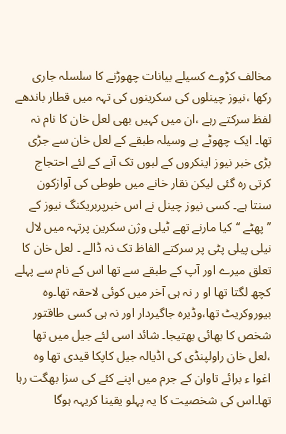مخالف کڑوے کسیلے بیانات چھوڑنے کا سلسلہ جاری رکھا ،نیوز چینلوں کی سکرینوں کی تہہ میں قطار باندھے لفظ سرکتے رہے ،ان میں کہیں بھی لعل خان کا نام نہ تھا۔ ایک چھوٹے بے وسیلہ طبقے کے لعل خان سے جڑی بڑی خبر نیوز اینکروں کے لبوں تک آنے کے لئے احتجاج کرتی رہ گئی لیکن نقار خانے میں طوطی کی آوازکون سنتا ہے۔ کسی نیوز چینل نے اس خبرپربریکنگ نیوز کے ’’پھٹے ‘‘کیا مارنے تھے ٹیلی وژن سکرین پرتہہ میں لال نیلی پیلی پٹی پر سرکتے الفاظ تک نہ ڈالے ۔ لعل خان کا تعلق میرے اور آپ کے طبقے سے تھا اس کے نام سے پہلے کچھ لگتا تھا او ر نہ ہی آخر میں کوئی لاحقہ تھا۔وہ بیوروکریٹ تھا،وڈیرہ جاگیردار اور نہ ہی کسی طاقتور شخص کا بھائی بھتیجا۔ شائد اسی لئے جیل میں تھا ،لعل خان راولپنڈی کی اڈیالہ جیل کاپکا قیدی تھا وہ اغوا ء برائے تاوان کے جرم میں اپنے کئے کی سزا بھگت رہا تھا۔اس کی شخصیت کا یہ پہلو یقینا کریہہ ہوگا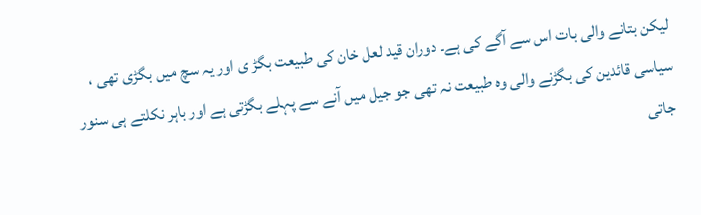لیکن بتانے والی بات اس سے آگے کی ہے۔ دوران قید لعل خان کی طبیعت بگڑ ی اور یہ سچ میں بگڑی تھی ، سیاسی قائدین کی بگڑنے والی وہ طبیعت نہ تھی جو جیل میں آنے سے پہلے بگڑتی ہے اور باہر نکلتے ہی سنور جاتی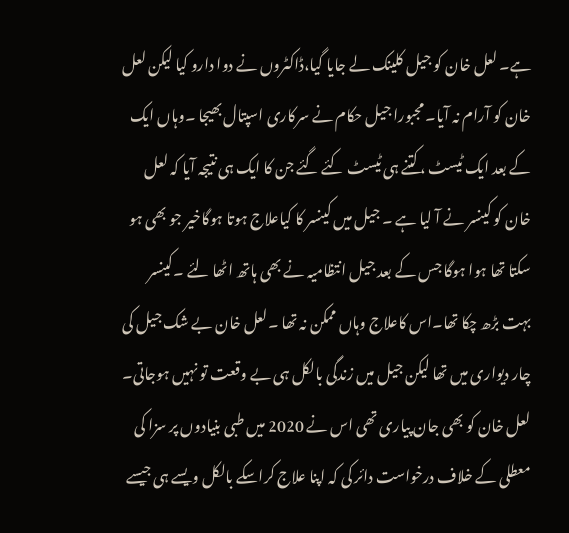ہے۔ لعل خان کو جیل کلینک لے جایا گیا،ڈاکٹروں نے دوا دارو کیا لیکن لعل خان کو آرام نہ آیا۔ مجبورا جیل حکام نے سرکاری اسپتال بھیجا ۔وہاں ایک کے بعد ایک ٹیسٹ ،کتنے ہی ٹیسٹ کئے گئے جن کا ایک ہی نتیجہ آیا کہ لعل خان کو کینسر نے آ لیا ہے ۔ جیل میں کینسر کا کیاعلاج ہوتا ہوگاخیر جو بھی ہو سکتا تھا ہوا ہوگا جس کے بعد جیل انتظامیہ نے بھی ہاتھ اٹھا لئے ۔کینسر بہت بڑھ چکا تھا۔اس کاعلاج وہاں ممکن نہ تھا ۔لعل خان بے شک جیل کی چار دیواری میں تھا لیکن جیل میں زندگی بالکل ہی بے وقعت تو نہیں ہوجاتی۔ لعل خان کو بھی جان پیاری تھی اس نے 2020 میں طبی بنیادوں پر سزا کی معطلی کے خلاف درخواست دائر کی کہ اپنا علاج کراسکے بالکل ویسے ہی جیسے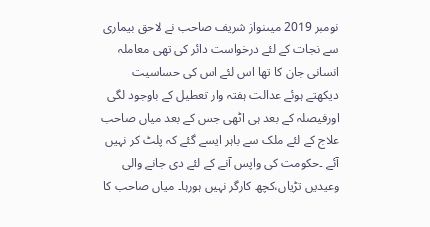نومبر 2019 میںنواز شریف صاحب نے لاحق بیماری سے نجات کے لئے درخواست دائر کی تھی معاملہ انسانی جان کا تھا اس لئے اس کی حساسیت دیکھتے ہوئے عدالت ہفتہ وار تعطیل کے باوجود لگی اورفیصلہ کے بعد ہی اٹھی جس کے بعد میاں صاحب علاج کے لئے ملک سے باہر ایسے گئے کہ پلٹ کر نہیں آئے ۔حکومت کی واپس آنے کے لئے دی جانے والی وعیدیں تڑیاں،کچھ کارگر نہیں ہورہا۔ میاں صاحب کا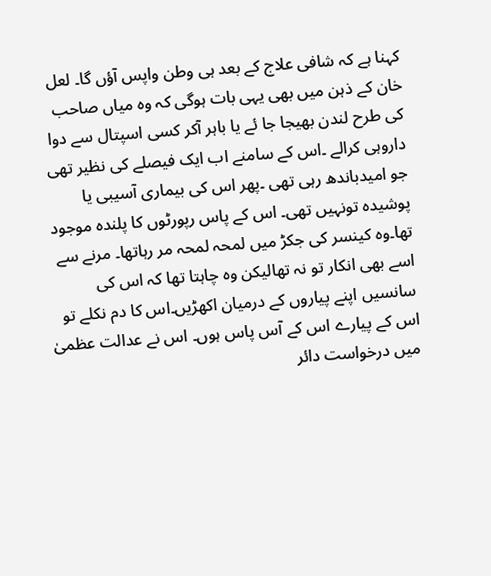کہنا ہے کہ شافی علاج کے بعد ہی وطن واپس آؤں گا۔ لعل خان کے ذہن میں بھی یہی بات ہوگی کہ وہ میاں صاحب کی طرح لندن بھیجا جا ئے یا باہر آکر کسی اسپتال سے دوا داروہی کرالے ۔اس کے سامنے اب ایک فیصلے کی نظیر تھی جو امیدباندھ رہی تھی ۔پھر اس کی بیماری آسیبی یا پوشیدہ تونہیں تھی۔ اس کے پاس رپورٹوں کا پلندہ موجود تھا۔وہ کینسر کی جکڑ میں لمحہ لمحہ مر رہاتھا۔ مرنے سے اسے بھی انکار تو نہ تھالیکن وہ چاہتا تھا کہ اس کی سانسیں اپنے پیاروں کے درمیان اکھڑیں۔اس کا دم نکلے تو اس کے پیارے اس کے آس پاس ہوں۔ اس نے عدالت عظمیٰ میں درخواست دائر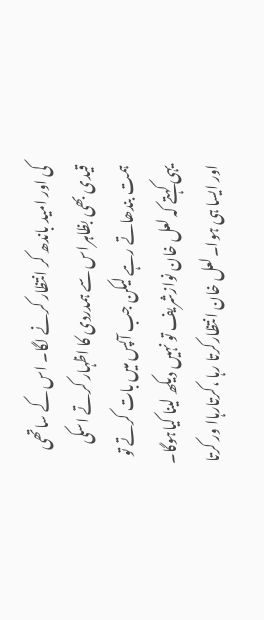کی اور امید باندھ کر انتظار کرنے لگا۔ اس کے ساتھی قیدی بھی بظاہراس سے ہمدردی کا اظہار کرتے اسکی ہمت بندھاتے رہے لیکن جب آپس میں بات کرتے تو یہی کہتے کہ لعل خان نوازشریف تو نہیں دیکھ لینا کیاہوگا۔ اور ایسا ہی ہوا۔لعل خان انتظارکرتا رہا ،کرتارہاا ور کرتا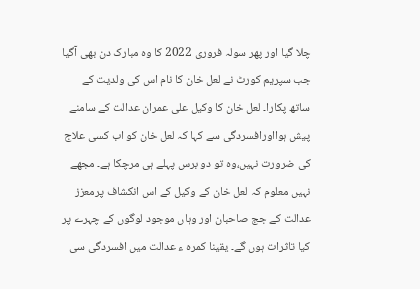چلا گیا اور پھر سولہ فروری 2022 کا وہ مبارک دن بھی آگیا جب سپریم کورٹ نے لعل خان کا نام اس کی ولدیت کے ساتھ پکارا۔ لعل خان کا وکیل علی عمران عدالت کے سامنے پیش ہوااورافسردگی سے کہا کہ لعل خان کو اب کسی علاج کی ضرورت نہیں،وہ تو دو برس پہلے ہی مرچکا ہے۔ مجھے نہیں معلوم کہ لعل خان کے وکیل کے اس انکشاف پرمعزز عدالت کے جج صاحبان اور وہاں موجود لوگوں کے چہرے پر کیا تاثرات ہوں گے۔ یقینا کمرہ ء عدالت میں افسردگی سی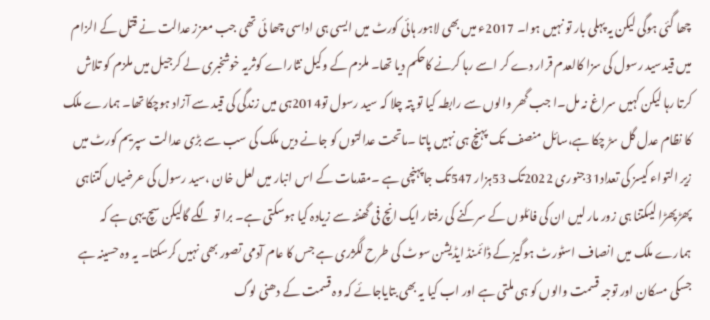چھا گئی ہوگی لیکن یہ پہلی بار تو نہیں ہوا۔ 2017ء میں بھی لاہور ہائی کورٹ میں ایسی ہی اداسی چھا ئی تھی جب معزز عدالت نے قتل کے الزام میں قیدسید رسول کی سزا کالعدم قرار دے کر اسے رہا کرنے کاحکم دیا تھا۔ ملزم کے وکیل نثاراے کوثریہ خوشخبری لے کرجیل میں ملزم کو تلاش کرتا رہا لیکن کہیں سراغ نہ مل۔ا جب گھر والوں سے رابطہ کیا تو پتہ چلا کہ سید رسول تو2014ہی میں زندگی کی قید سے آزاد ہوچکا تھا۔ ہمارے ملک کا نظام عدل گل سڑ چکا ہے،سائل منصف تک پہنچ ہی نہیں پاتا ۔ماتحت عدالتوں کو جانے دیں ملک کی سب سے بڑی عدالت سپریم کورٹ میں زیر التواء کیسز کی تعداد31جنوری 2022تک 53ہزار 547تک جاپہنچی ہے ۔مقدمات کے اس انبار میں لعل خان ،سید رسول کی عرضیاں کتناہی پھڑپھڑا لیںکتنا ہی زور مار لیں ان کی فائلوں کے سرکنے کی رفتار ایک انچ فی گھنٹہ سے زیادہ کیا ہوسکتی ہے۔ برا تو لگے گالیکن سچ یہی ہے کہ ہمارے ملک میں انصاف اسٹورٹ ہوگیز کے ڈائمنڈ ایڈیشن سوٹ کی طرح لگژری ہے جس کا عام آدمی تصور بھی نہیں کرسکتا۔ یہ وہ حسینہ ہے جسکی مسکان اور توجہ قسمت والوں کو ہی ملتی ہے اور اب کیا یہ بھی بتایاجائے کہ وہ قسمت کے دھنی لوگ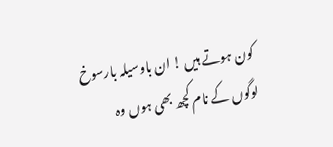کون ہوتے ہیں ! ان باوسیلہ بارسوخ لوگوں کے نام کچھ بھی ہوں وہ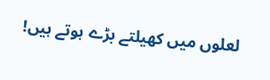لعلوں میں کھیلتے بڑے ہوتے ہیں!